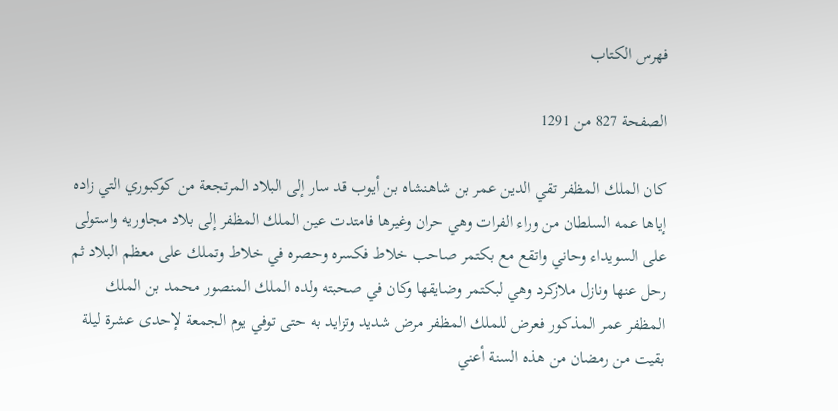فهرس الكتاب

الصفحة 827 من 1291

كان الملك المظفر تقي الدين عمر بن شاهنشاه بن أيوب قد سار إلى البلاد المرتجعة من كوكبوري التي زاده إياها عمه السلطان من وراء الفرات وهي حران وغيرها فامتدت عين الملك المظفر إلى بلاد مجاوريه واستولى على السويداء وحاني واتقع مع بكتمر صاحب خلاط فكسره وحصره في خلاط وتملك على معظم البلاد ثم رحل عنها ونازل ملازكرد وهي لبكتمر وضايقها وكان في صحبته ولده الملك المنصور محمد بن الملك المظفر عمر المذكور فعرض للملك المظفر مرض شديد وتزايد به حتى توفي يوم الجمعة لإحدى عشرة ليلة بقيت من رمضان من هذه السنة أعني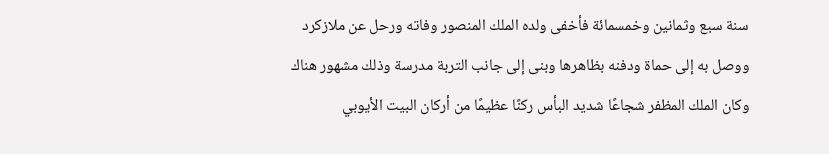سنة سبع وثمانين وخمسمائة فأخفى ولده الملك المنصور وفاته ورحل عن ملازكرد ووصل به إلى حماة ودفنه بظاهرها وبنى إلى جانب التربة مدرسة وذلك مشهور هناك وكان الملك المظفر شجاعًا شديد البأس ركنًا عظيمًا من أركان البيت الأيوبي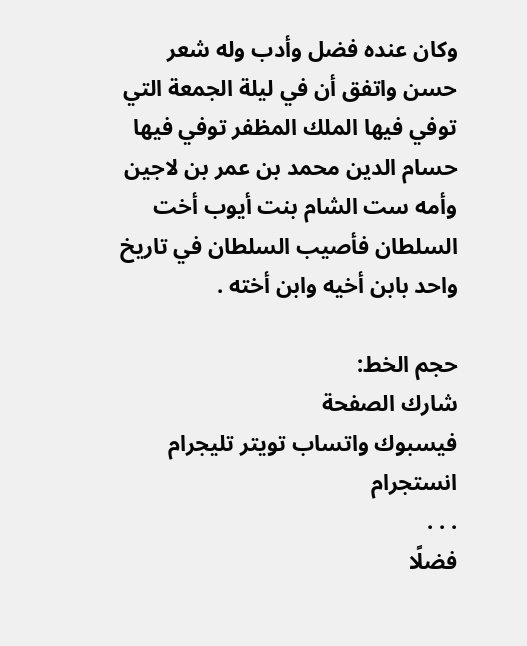وكان عنده فضل وأدب وله شعر حسن واتفق أن في ليلة الجمعة التي توفي فيها الملك المظفر توفي فيها حسام الدين محمد بن عمر بن لاجين وأمه ست الشام بنت أيوب أخت السلطان فأصيب السلطان في تاريخ واحد بابن أخيه وابن أخته .

حجم الخط:
شارك الصفحة
فيسبوك واتساب تويتر تليجرام انستجرام
. . .
فضلًا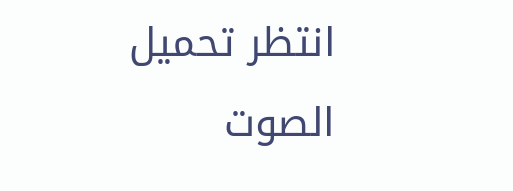انتظر تحميل الصوت